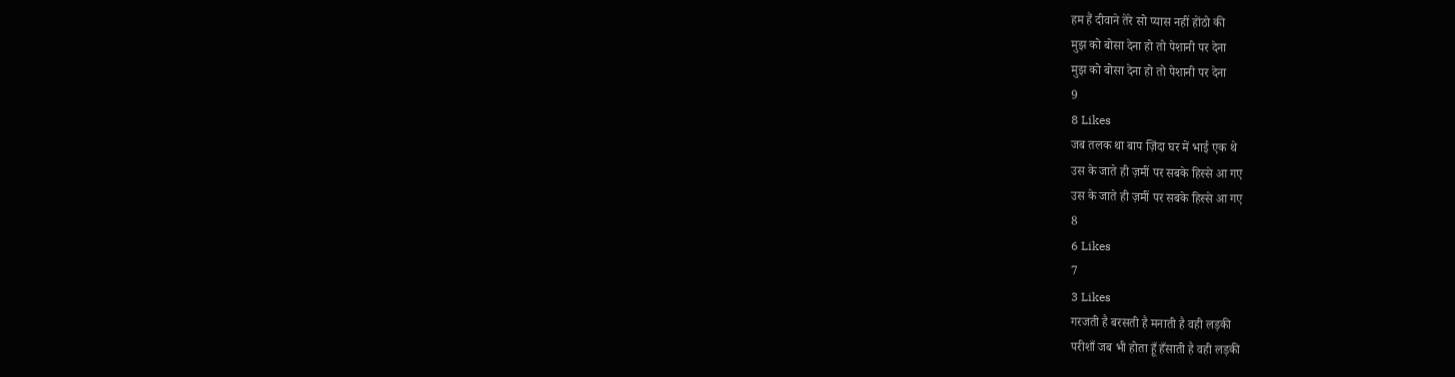हम हैं दीवाने तेरे सो प्यास नहीं होंठो की
मुझ को बोसा देना हो तो पेशानी पर देना
मुझ को बोसा देना हो तो पेशानी पर देना
9
8 Likes
जब तलक था बाप ज़िंदा घर में भाई एक थे
उस के जाते ही ज़मीं पर सबके हिस्से आ गए
उस के जाते ही ज़मीं पर सबके हिस्से आ गए
8
6 Likes
7
3 Likes
गरजती है बरसती है मनाती है वही लड़की
परीशाँ जब भी होता हूँ हँसाती है वही लड़की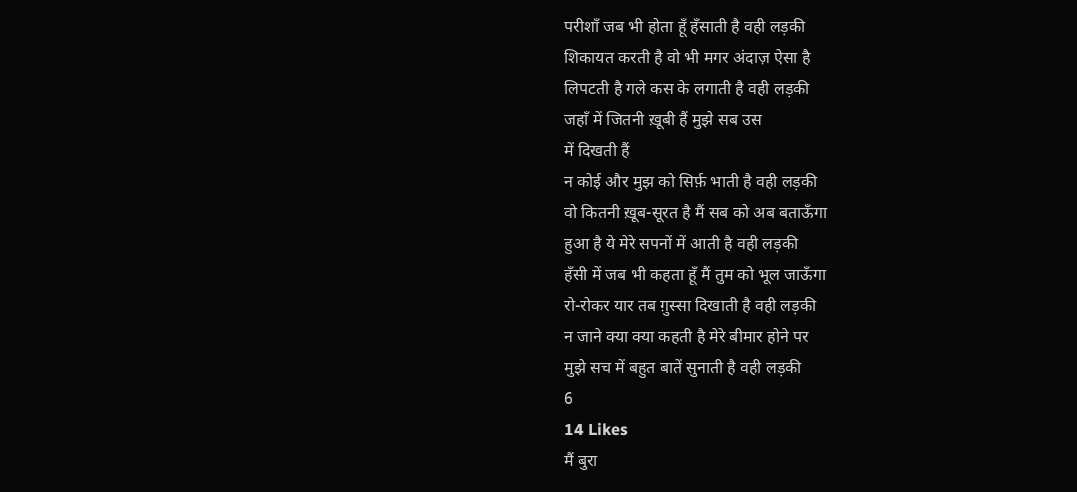परीशाँ जब भी होता हूँ हँसाती है वही लड़की
शिकायत करती है वो भी मगर अंदाज़ ऐसा है
लिपटती है गले कस के लगाती है वही लड़की
जहाँ में जितनी ख़ूबी हैं मुझे सब उस
में दिखती हैं
न कोई और मुझ को सिर्फ़ भाती है वही लड़की
वो कितनी ख़ूब-सूरत है मैं सब को अब बताऊँगा
हुआ है ये मेरे सपनों में आती है वही लड़की
हँसी में जब भी कहता हूँ मैं तुम को भूल जाऊँगा
रो-रोकर यार तब ग़ुस्सा दिखाती है वही लड़की
न जाने क्या क्या कहती है मेरे बीमार होने पर
मुझे सच में बहुत बातें सुनाती है वही लड़की
6
14 Likes
मैं बुरा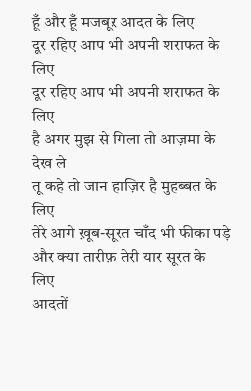हूँ और हूँ मजबूऱ आदत के लिए
दूर रहिए आप भी अपनी शराफत के लिए
दूर रहिए आप भी अपनी शराफत के लिए
है अगर मुझ से गिला तो आज़मा के देख ले
तू कहे तो जान हाज़िर है मुहब्बत के लिए
तेरे आगे ख़ूब-सूरत चाँद भी फीका पड़े
और क्या तारीफ़ तेरी यार सूरत के लिए
आदतों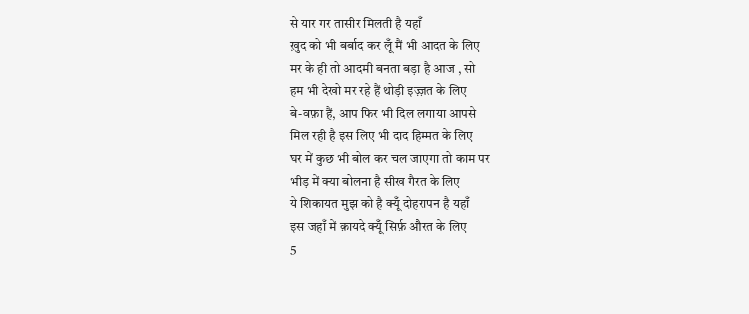से यार गर तासीर मिलती है यहाँ
ख़ुद को भी बर्बाद कर लूँ मैं भी आदत के लिए
मर के ही तो आदमी बनता बड़ा है आज , सो
हम भी देखो मर रहे हैं थोड़ी इज़्ज़त के लिए
बे-वफ़ा हैं, आप फिर भी दिल लगाया आपसे
मिल रही है इस लिए भी दाद हिम्मत के लिए
घर में कुछ भी बोल कर चल जाएगा तो काम पर
भीड़ में क्या बोलना है सीख गैरत के लिए
ये शिकायत मुझ को है क्यूँ दोहरापन है यहाँ
इस जहाँ में क़ायदे क्यूँ सिर्फ़ औरत के लिए
5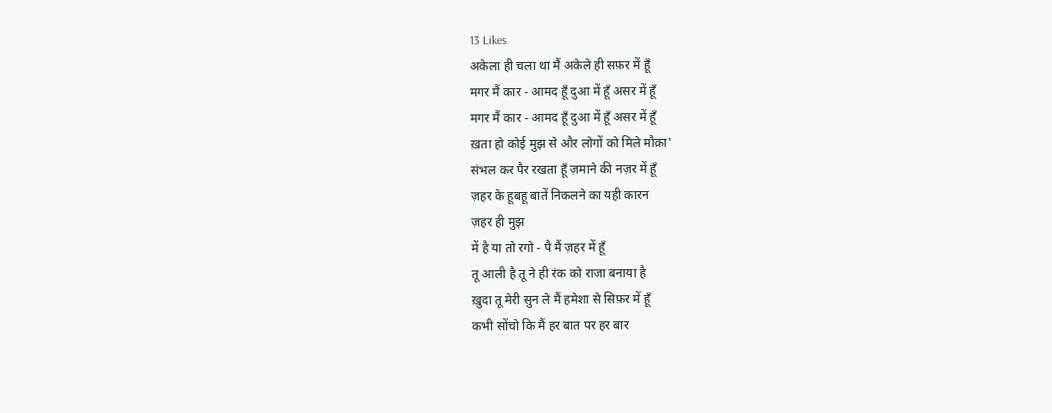13 Likes
अकेला ही चला था मैं अकेले ही सफ़र में हूँ
मगर मैं कार - आमद हूँ दुआ में हूँ असर में हूँ
मगर मैं कार - आमद हूँ दुआ में हूँ असर में हूँ
ख़ता हो कोई मुझ से और लोगों को मिले मौक़ा'
संभल कर पैर रखता हूँ ज़माने की नज़र में हूँ
ज़हर के हूबहू बातें निकलने का यही कारन
ज़हर ही मुझ
में है या तो रगो - पै मैं ज़हर में हूँ
तू आली है तू ने ही रंक को राजा बनाया है
ख़ुदा तू मेरी सुन ले मैं हमेशा से सिफ़र में हूँ
कभी सोंचो कि मैं हर बात पर हर बार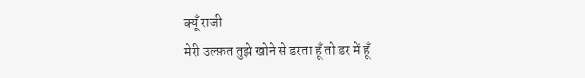क्यूँ राजी
मेरी उल्फ़त तुझे खोने से डरता हूँ तो डर में हूँ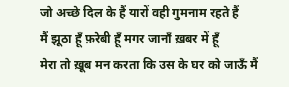जो अच्छे दिल के हैं यारों वही गुमनाम रहते हैं
मैं झूठा हूँ फ़रेबी हूँ मगर जानाँ ख़बर में हूँ
मेरा तो ख़ूब मन करता कि उस के घर को जाऊँ मैं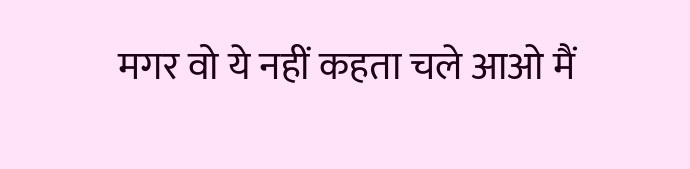मगर वो ये नहीं कहता चले आओ मैं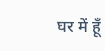घर में हूँ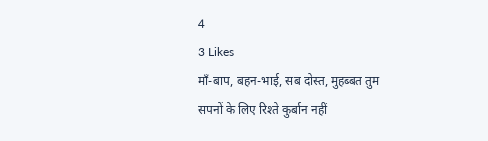4
3 Likes
माँ-बाप, बहन-भाई, सब दोस्त, मुहब्बत तुम
सपनों के लिए रिश्ते कुर्बान नहीं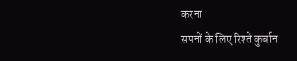करना
सपनों के लिए रिश्ते कुर्बान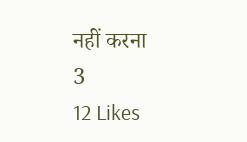नहीं करना
3
12 Likes